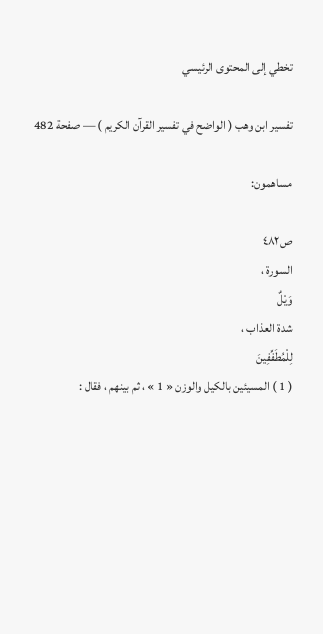تخطي إلى المحتوى الرئيسي

تفسير ابن وهب ( الواضح في تفسير القرآن الكريم ) — صفحة 482

مساهمون:

ص٤٨٢
السورة ،
وَيْلٌ
شدة العذاب ،
لِلْمُطَفِّفِينَ
( 1 ) المسيئين بالكيل والوزن « 1 » ، ثم بينهم ، فقال :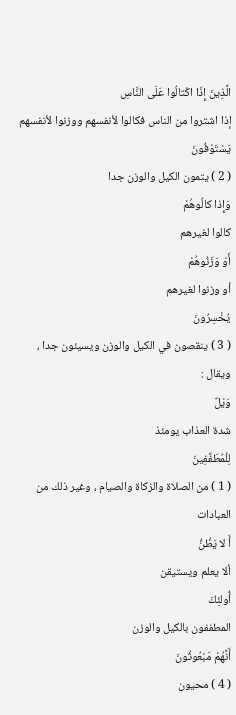الَّذِينَ إِذَا اكْتالُوا عَلَى النَّاسِ
إذا اشتروا من الناس فكالوا لأنفسهم ووزنوا لأنفسهم
يَسْتَوْفُونَ
( 2 ) يتمون الكيل والوزن جدا
وَإِذا كالُوهُمْ
كالوا لغيرهم
أَوْ وَزَنُوهُمْ
أو وزنوا لغيرهم
يُخْسِرُونَ
( 3 ) ينقصون في الكيل والوزن ويسيئون جدا ، ويقال :
وَيْلٌ
شدة العذاب يومئذ
لِلْمُطَفِّفِينَ
( 1 ) من الصلاة والزكاة والصيام ، وغير ذلك من العبادات
أَ لا يَظُنُّ
ألا يعلم ويستيقن
أُولئِكَ
المطففون بالكيل والوزن
أَنَّهُمْ مَبْعُوثُونَ
( 4 ) محيون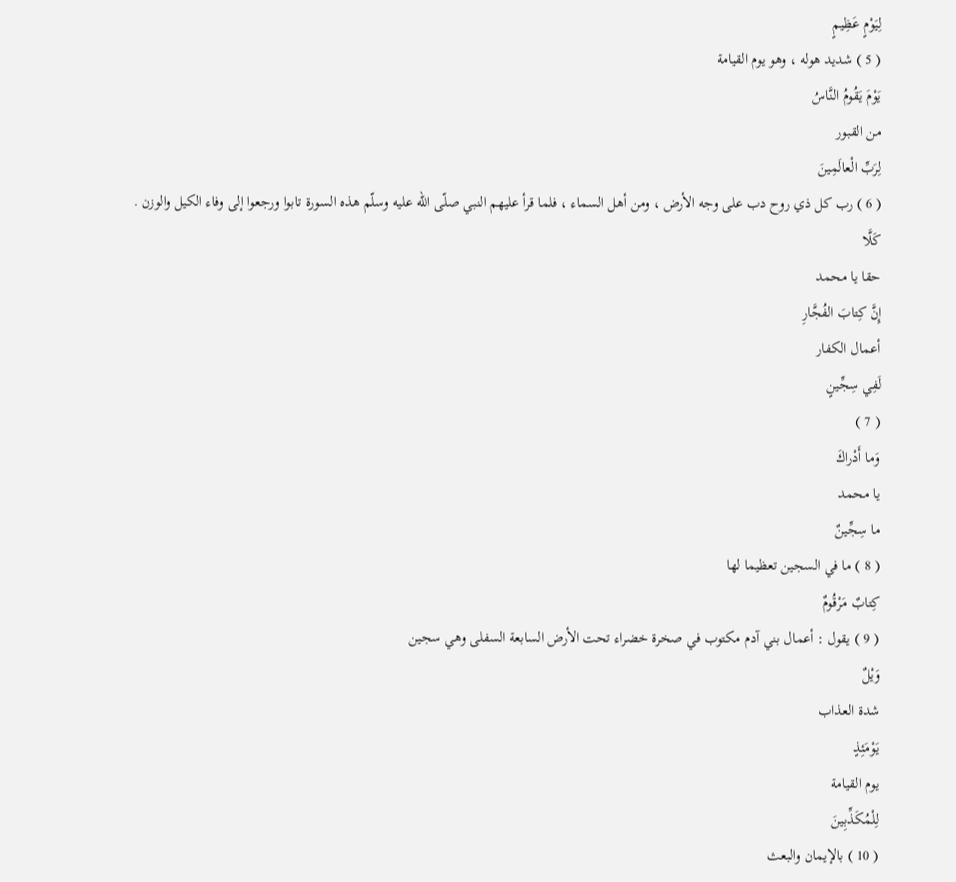لِيَوْمٍ عَظِيمٍ
( 5 ) شديد هوله ، وهو يوم القيامة
يَوْمَ يَقُومُ النَّاسُ
من القبور
لِرَبِّ الْعالَمِينَ
( 6 ) رب كل ذي روح دب على وجه الأرض ، ومن أهل السماء ، فلما قرأ عليهم النبي صلّى اللّه عليه وسلّم هذه السورة تابوا ورجعوا إلى وفاء الكيل والوزن .
كَلَّا
حقا يا محمد
إِنَّ كِتابَ الفُجَّارِ
أعمال الكفار
لَفِي سِجِّينٍ
( 7 )
وَما أَدْراكَ
يا محمد
ما سِجِّينٌ
( 8 ) ما في السجين تعظيما لها
كِتابٌ مَرْقُومٌ
( 9 ) يقول : أعمال بني آدم مكتوب في صخرة خضراء تحت الأرض السابعة السفلى وهي سجين
وَيْلٌ
شدة العذاب
يَوْمَئِذٍ
يوم القيامة
لِلْمُكَذِّبِينَ
( 10 ) بالإيمان والبعث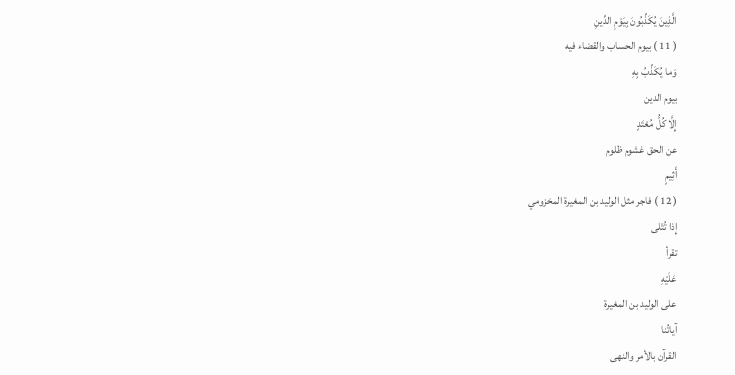الَّذِينَ يُكَذِّبُونَ بِيَوْمِ الدِّينِ
( 11 ) بيوم الحساب والقضاء فيه
وَما يُكَذِّبُ بِهِ
بيوم الدين
إِلَّا كُلُّ مُعْتَدٍ
عن الحق غشوم ظلوم
أَثِيمٍ
( 12 ) فاجر مثل الوليد بن المغيرة المخزومي
إِذا تُتْلى
تقرأ
عَلَيْهِ
على الوليد بن المغيرة
آياتُنا
القرآن بالأمر والنهى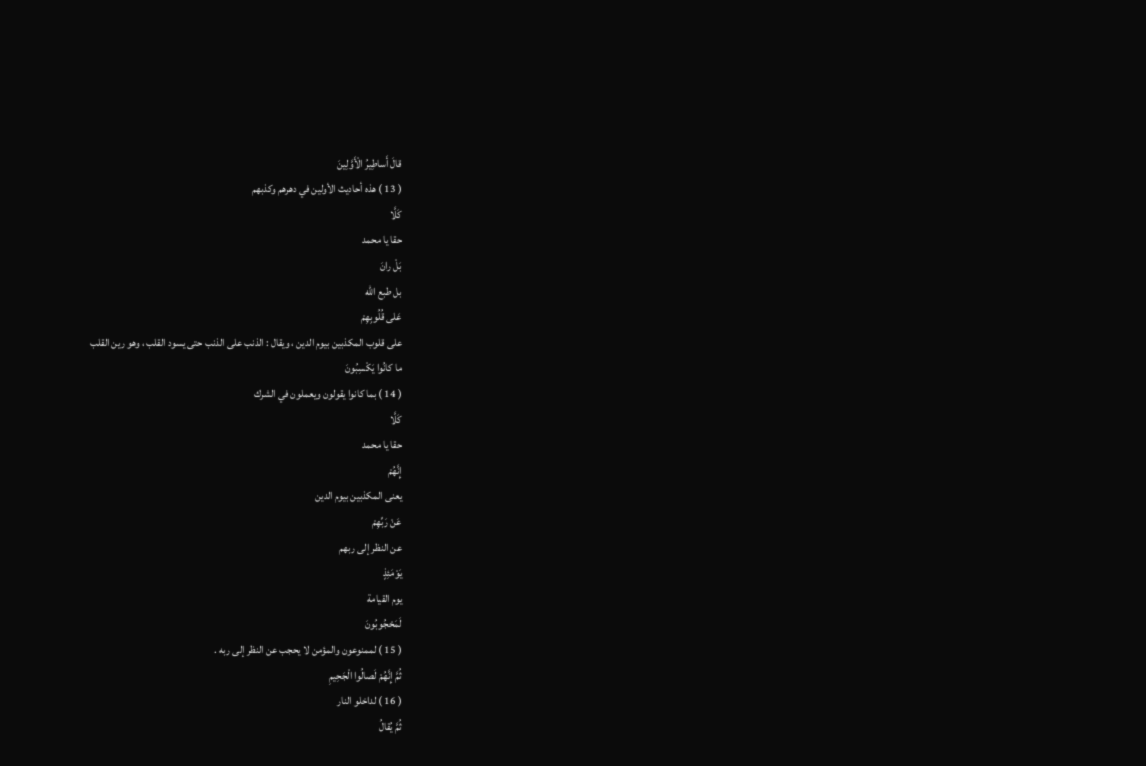قالَ أَساطِيرُ الْأَوَّلِينَ
( 13 ) هذه أحاديث الأولين في دهرهم وكذبهم
كَلَّا
حقا يا محمد
بَلْ رانَ
بل طبع اللّه
عَلى قُلُوبِهِمْ
على قلوب المكذبين بيوم الدين ، ويقال : الذنب على الذنب حتى يسود القلب ، وهو رين القلب
ما كانُوا يَكْسِبُونَ
( 14 ) بما كانوا يقولون ويعملون في الشرك
كَلَّا
حقا يا محمد
إِنَّهُمْ
يعنى المكذبين بيوم الدين
عَنْ رَبِّهِمْ
عن النظر إلى ربهم
يَوْمَئِذٍ
يوم القيامة
لَمَحْجُوبُونَ
( 15 ) لممنوعون والمؤمن لا يحجب عن النظر إلى ربه .
ثُمَّ إِنَّهُمْ لَصالُوا الْجَحِيمِ
( 16 ) لداخلو النار
ثُمَّ يُقالُ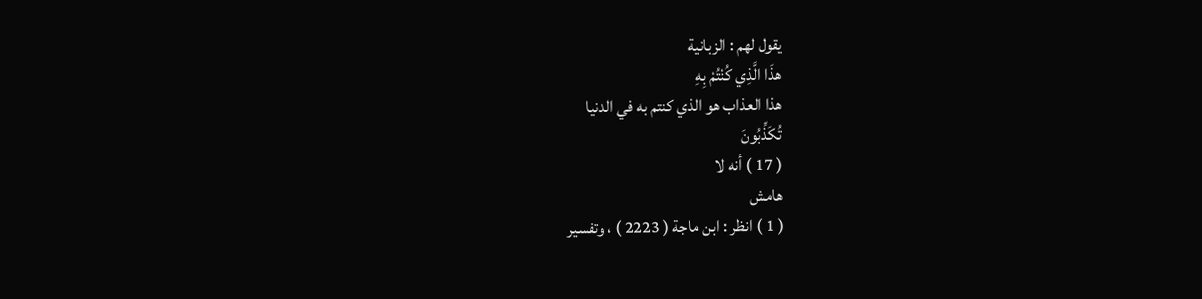يقول لهم : الزبانية
هذَا الَّذِي كُنْتُمْ بِهِ
هذا العذاب هو الذي كنتم به في الدنيا
تُكَذِّبُونَ
( 17 ) أنه لا
هامش
( 1 ) انظر : ابن ماجة ( 2223 ) ، وتفسير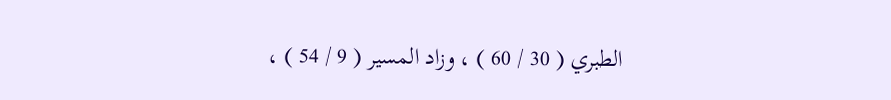الطبري ( 30 / 60 ) ، وزاد المسير ( 9 / 54 ) ،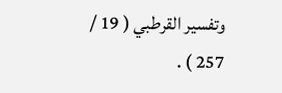وتفسير القرطبي ( 19 / 257 ) .